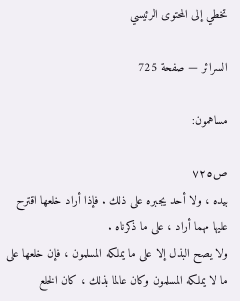تخطي إلى المحتوى الرئيسي

السرائر — صفحة 725

مساهمون:

ص٧٢٥
بيده ، ولا أحد يجبره على ذلك . فإذا أراد خلعها اقترح عليها مهما أراد ، على ما ذكرناه .
ولا يصح البذل إلا على ما يملكه المسلمون ، فإن خلعها على ما لا يملكه المسلمون وكان عالما بذلك ، كان الخلع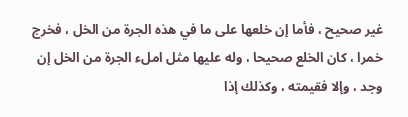غير صحيح ، فأما إن خلعها على ما في هذه الجرة من الخل ، فخرج خمرا ، كان الخلع صحيحا ، وله عليها مثل املء الجرة من الخل إن وجد ، وإلا فقيمته ، وكذلك إذا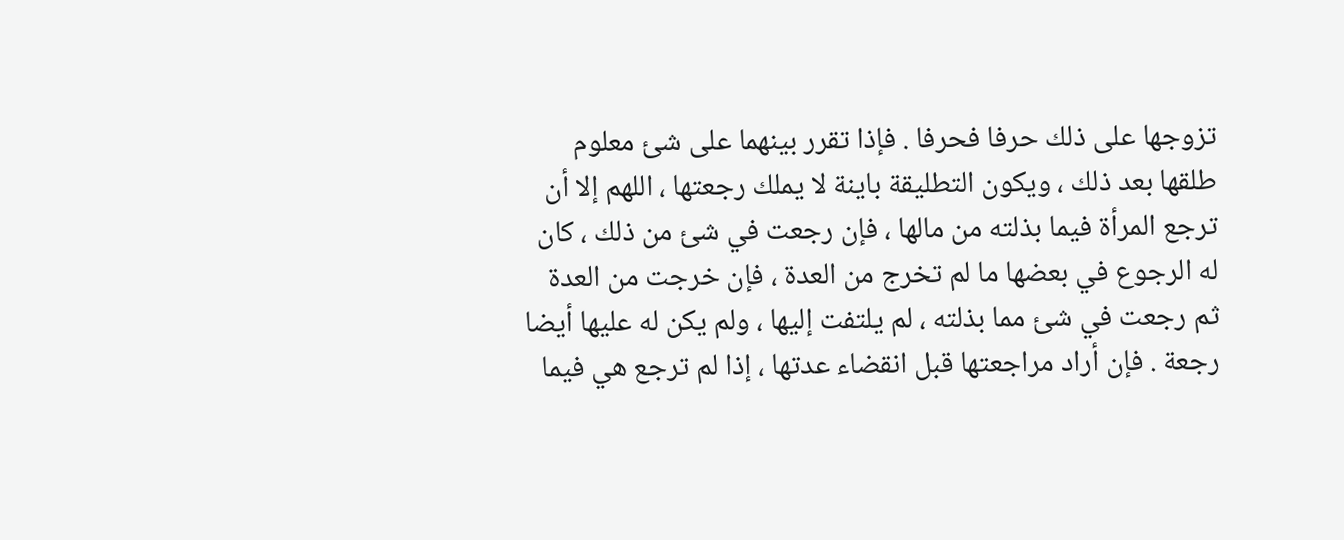تزوجها على ذلك حرفا فحرفا . فإذا تقرر بينهما على شئ معلوم طلقها بعد ذلك ، ويكون التطليقة باينة لا يملك رجعتها ، اللهم إلا أن ترجع المرأة فيما بذلته من مالها ، فإن رجعت في شئ من ذلك ، كان له الرجوع في بعضها ما لم تخرج من العدة ، فإن خرجت من العدة ثم رجعت في شئ مما بذلته ، لم يلتفت إليها ، ولم يكن له عليها أيضا رجعة . فإن أراد مراجعتها قبل انقضاء عدتها ، إذا لم ترجع هي فيما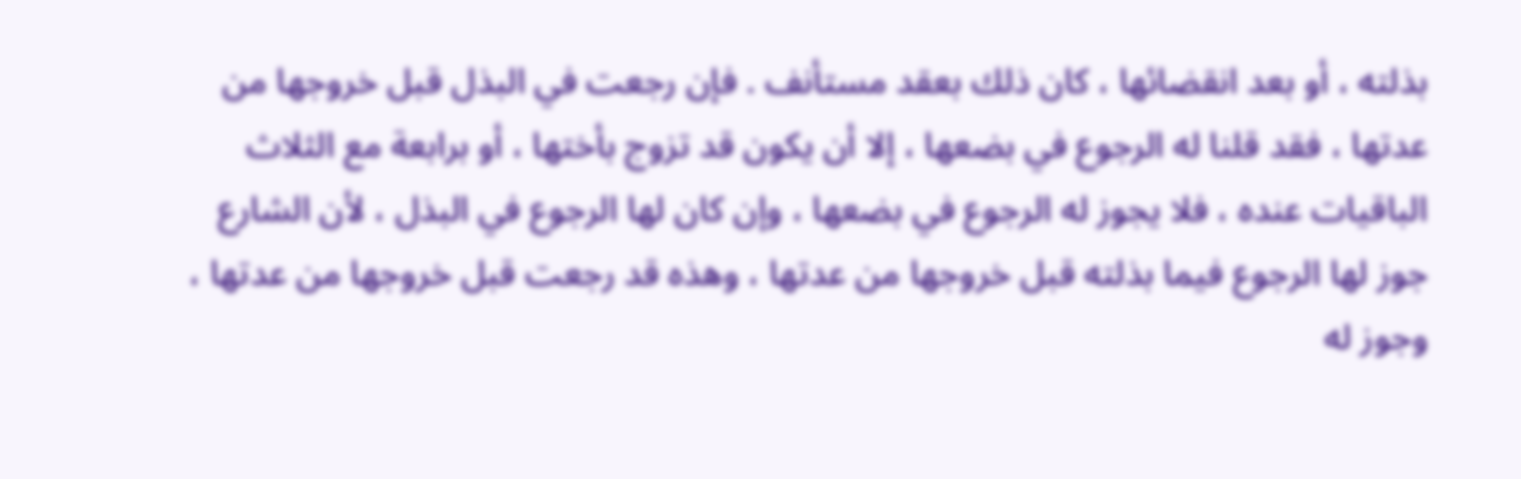بذلته ، أو بعد انقضائها ، كان ذلك بعقد مستأنف . فإن رجعت في البذل قبل خروجها من عدتها ، فقد قلنا له الرجوع في بضعها ، إلا أن يكون قد تزوج بأختها ، أو برابعة مع الثلاث الباقيات عنده ، فلا يجوز له الرجوع في بضعها ، وإن كان لها الرجوع في البذل ، لأن الشارع جوز لها الرجوع فيما بذلته قبل خروجها من عدتها ، وهذه قد رجعت قبل خروجها من عدتها ، وجوز له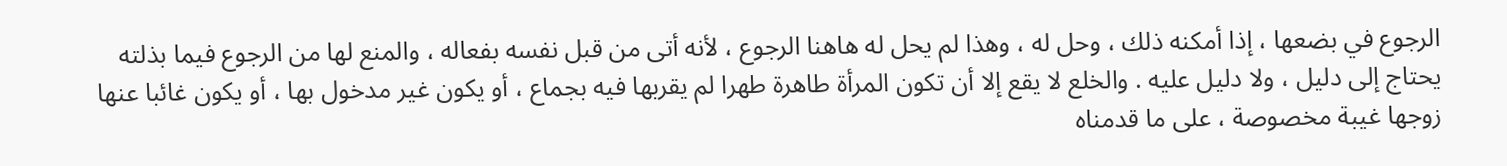الرجوع في بضعها ، إذا أمكنه ذلك ، وحل له ، وهذا لم يحل له هاهنا الرجوع ، لأنه أتى من قبل نفسه بفعاله ، والمنع لها من الرجوع فيما بذلته يحتاج إلى دليل ، ولا دليل عليه . والخلع لا يقع إلا أن تكون المرأة طاهرة طهرا لم يقربها فيه بجماع ، أو يكون غير مدخول بها ، أو يكون غائبا عنها زوجها غيبة مخصوصة ، على ما قدمناه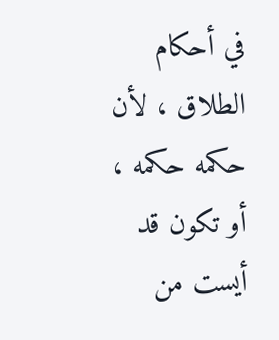في أحكام الطلاق ، لأن حكمه حكمه ، أو تكون قد أيست من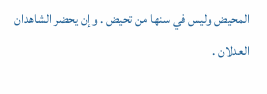المحيض وليس في سنها من تحيض . وإن يحضر الشاهدان العدلان .